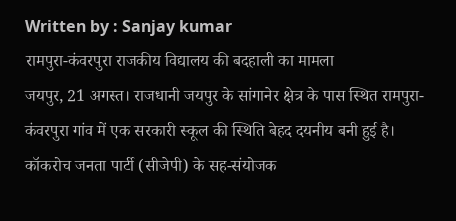Written by : Sanjay kumar
रामपुरा-कंवरपुरा राजकीय विद्यालय की बदहाली का मामला
जयपुर, 21 अगस्त। राजधानी जयपुर के सांगानेर क्षेत्र के पास स्थित रामपुरा-कंवरपुरा गांव में एक सरकारी स्कूल की स्थिति बेहद दयनीय बनी हुई है। कॉकरोच जनता पार्टी (सीजेपी) के सह-संयोजक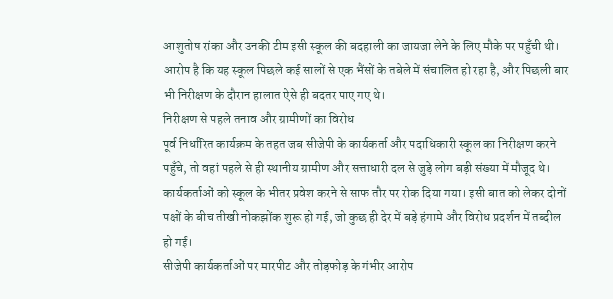आशुतोष रांका और उनकी टीम इसी स्कूल की बदहाली का जायजा लेने के लिए मौके पर पहुँची थी। आरोप है कि यह स्कूल पिछले कई सालों से एक भैंसों के तबेले में संचालित हो रहा है, और पिछली बार भी निरीक्षण के दौरान हालात ऐसे ही बदतर पाए गए थे।
निरीक्षण से पहले तनाव और ग्रामीणों का विरोध
पूर्व निर्धारित कार्यक्रम के तहत जब सीजेपी के कार्यकर्ता और पदाधिकारी स्कूल का निरीक्षण करने पहुँचे, तो वहां पहले से ही स्थानीय ग्रामीण और सत्ताधारी दल से जुड़े लोग बड़ी संख्या में मौजूद थे। कार्यकर्ताओं को स्कूल के भीतर प्रवेश करने से साफ तौर पर रोक दिया गया। इसी बात को लेकर दोनों पक्षों के बीच तीखी नोकझोंक शुरू हो गई, जो कुछ ही देर में बड़े हंगामे और विरोध प्रदर्शन में तब्दील हो गई।
सीजेपी कार्यकर्ताओं पर मारपीट और तोड़फोड़ के गंभीर आरोप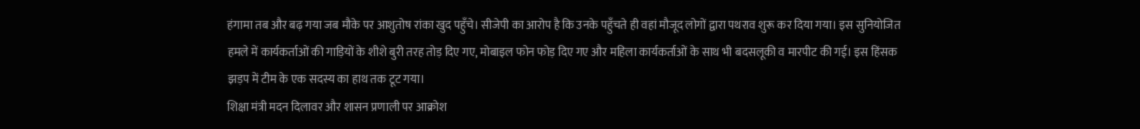हंगामा तब और बढ़ गया जब मौके पर आशुतोष रांका खुद पहुँचे। सीजेपी का आरोप है कि उनके पहुँचते ही वहां मौजूद लोगों द्वारा पथराव शुरू कर दिया गया। इस सुनियोजित हमले में कार्यकर्ताओं की गाड़ियों के शीशे बुरी तरह तोड़ दिए गए, मोबाइल फोन फोड़ दिए गए और महिला कार्यकर्ताओं के साथ भी बदसलूकी व मारपीट की गई। इस हिंसक झड़प में टीम के एक सदस्य का हाथ तक टूट गया।
शिक्षा मंत्री मदन दिलावर और शासन प्रणाली पर आक्रोश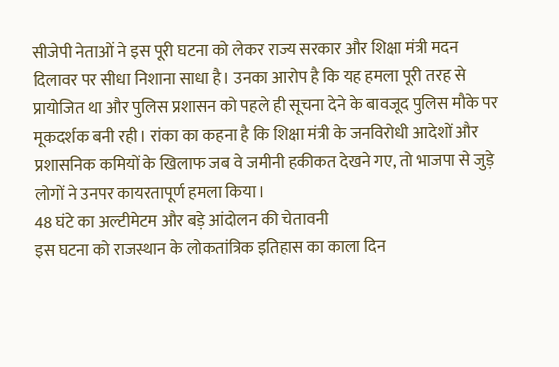सीजेपी नेताओं ने इस पूरी घटना को लेकर राज्य सरकार और शिक्षा मंत्री मदन दिलावर पर सीधा निशाना साधा है। उनका आरोप है कि यह हमला पूरी तरह से प्रायोजित था और पुलिस प्रशासन को पहले ही सूचना देने के बावजूद पुलिस मौके पर मूकदर्शक बनी रही। रांका का कहना है कि शिक्षा मंत्री के जनविरोधी आदेशों और प्रशासनिक कमियों के खिलाफ जब वे जमीनी हकीकत देखने गए, तो भाजपा से जुड़े लोगों ने उनपर कायरतापूर्ण हमला किया।
48 घंटे का अल्टीमेटम और बड़े आंदोलन की चेतावनी
इस घटना को राजस्थान के लोकतांत्रिक इतिहास का काला दिन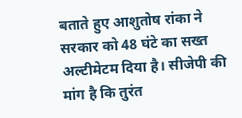बताते हुए आशुतोष रांका ने सरकार को 48 घंटे का सख्त अल्टीमेटम दिया है। सीजेपी की मांग है कि तुरंत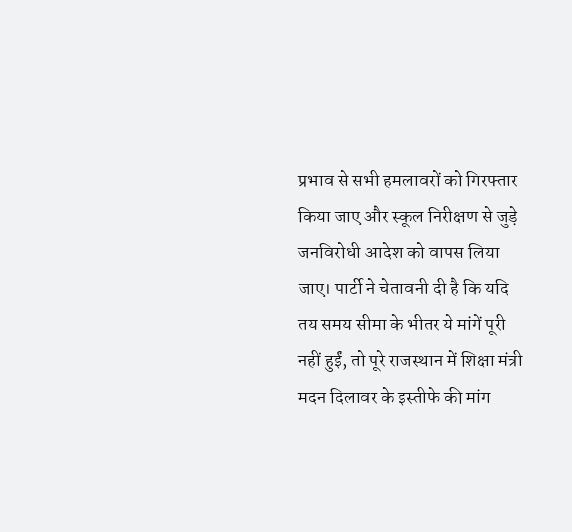प्रभाव से सभी हमलावरों को गिरफ्तार किया जाए और स्कूल निरीक्षण से जुड़े जनविरोधी आदेश को वापस लिया जाए। पार्टी ने चेतावनी दी है कि यदि तय समय सीमा के भीतर ये मांगें पूरी नहीं हुईं, तो पूरे राजस्थान में शिक्षा मंत्री मदन दिलावर के इस्तीफे की मांग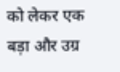को लेकर एक बड़ा और उग्र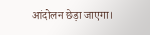आंदोलन छेड़ा जाएगा।